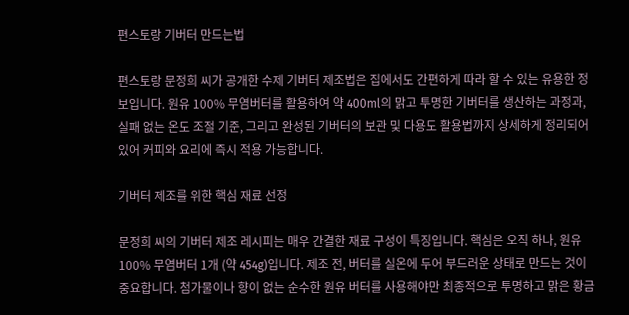편스토랑 기버터 만드는법

편스토랑 문정희 씨가 공개한 수제 기버터 제조법은 집에서도 간편하게 따라 할 수 있는 유용한 정보입니다. 원유 100% 무염버터를 활용하여 약 400ml의 맑고 투명한 기버터를 생산하는 과정과, 실패 없는 온도 조절 기준, 그리고 완성된 기버터의 보관 및 다용도 활용법까지 상세하게 정리되어 있어 커피와 요리에 즉시 적용 가능합니다.

기버터 제조를 위한 핵심 재료 선정

문정희 씨의 기버터 제조 레시피는 매우 간결한 재료 구성이 특징입니다. 핵심은 오직 하나, 원유 100% 무염버터 1개 (약 454g)입니다. 제조 전, 버터를 실온에 두어 부드러운 상태로 만드는 것이 중요합니다. 첨가물이나 향이 없는 순수한 원유 버터를 사용해야만 최종적으로 투명하고 맑은 황금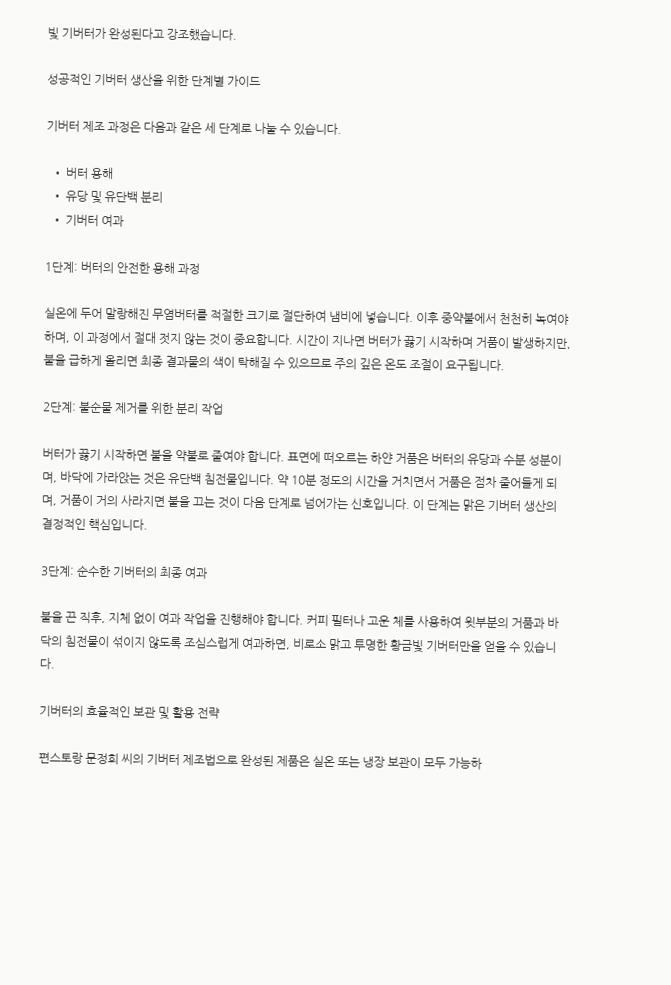빛 기버터가 완성된다고 강조했습니다.

성공적인 기버터 생산을 위한 단계별 가이드

기버터 제조 과정은 다음과 같은 세 단계로 나눌 수 있습니다.

  • 버터 용해
  • 유당 및 유단백 분리
  • 기버터 여과

1단계: 버터의 안전한 용해 과정

실온에 두어 말랑해진 무염버터를 적절한 크기로 절단하여 냄비에 넣습니다. 이후 중약불에서 천천히 녹여야 하며, 이 과정에서 절대 젓지 않는 것이 중요합니다. 시간이 지나면 버터가 끓기 시작하며 거품이 발생하지만, 불을 급하게 올리면 최종 결과물의 색이 탁해질 수 있으므로 주의 깊은 온도 조절이 요구됩니다.

2단계: 불순물 제거를 위한 분리 작업

버터가 끓기 시작하면 불을 약불로 줄여야 합니다. 표면에 떠오르는 하얀 거품은 버터의 유당과 수분 성분이며, 바닥에 가라앉는 것은 유단백 침전물입니다. 약 10분 정도의 시간을 거치면서 거품은 점차 줄어들게 되며, 거품이 거의 사라지면 불을 끄는 것이 다음 단계로 넘어가는 신호입니다. 이 단계는 맑은 기버터 생산의 결정적인 핵심입니다.

3단계: 순수한 기버터의 최종 여과

불을 끈 직후, 지체 없이 여과 작업을 진행해야 합니다. 커피 필터나 고운 체를 사용하여 윗부분의 거품과 바닥의 침전물이 섞이지 않도록 조심스럽게 여과하면, 비로소 맑고 투명한 황금빛 기버터만을 얻을 수 있습니다.

기버터의 효율적인 보관 및 활용 전략

편스토랑 문정희 씨의 기버터 제조법으로 완성된 제품은 실온 또는 냉장 보관이 모두 가능하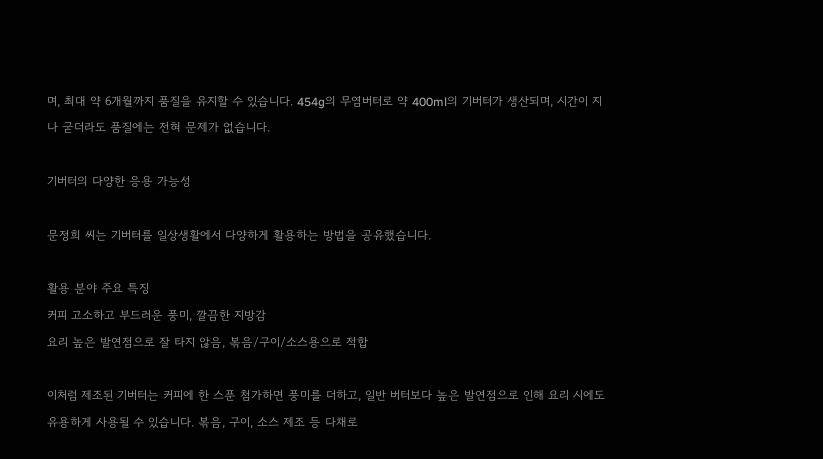며, 최대 약 6개월까지 품질을 유지할 수 있습니다. 454g의 무염버터로 약 400ml의 기버터가 생산되며, 시간이 지나 굳더라도 품질에는 전혀 문제가 없습니다.

기버터의 다양한 응용 가능성

문정희 씨는 기버터를 일상생활에서 다양하게 활용하는 방법을 공유했습니다.

활용 분야 주요 특징
커피 고소하고 부드러운 풍미, 깔끔한 지방감
요리 높은 발연점으로 잘 타지 않음, 볶음/구이/소스용으로 적합

이처럼 제조된 기버터는 커피에 한 스푼 첨가하면 풍미를 더하고, 일반 버터보다 높은 발연점으로 인해 요리 시에도 유용하게 사용될 수 있습니다. 볶음, 구이, 소스 제조 등 다채로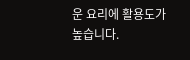운 요리에 활용도가 높습니다.